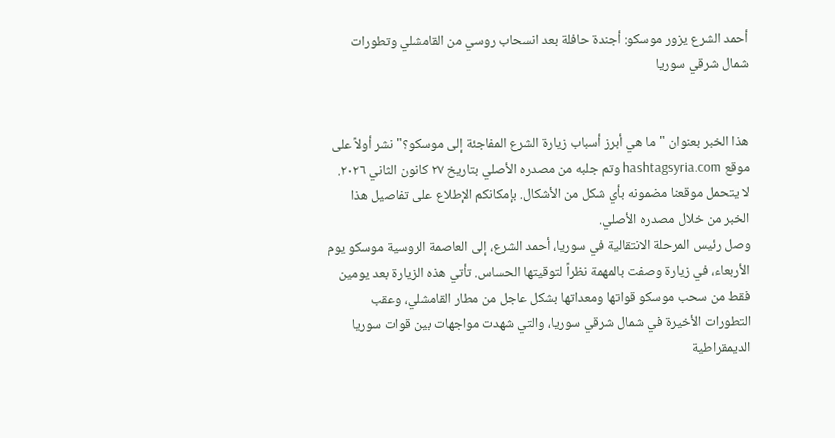أحمد الشرع يزور موسكو: أجندة حافلة بعد انسحاب روسي من القامشلي وتطورات شمال شرقي سوريا


هذا الخبر بعنوان "ما هي أبرز أسباب زيارة الشرع المفاجئة إلى موسكو؟" نشر أولاً على موقع hashtagsyria.com وتم جلبه من مصدره الأصلي بتاريخ ٢٧ كانون الثاني ٢٠٢٦.
لا يتحمل موقعنا مضمونه بأي شكل من الأشكال. بإمكانكم الإطلاع على تفاصيل هذا الخبر من خلال مصدره الأصلي.
وصل رئيس المرحلة الانتقالية في سوريا، أحمد الشرع، إلى العاصمة الروسية موسكو يوم الأربعاء، في زيارة وصفت بالمهمة نظراً لتوقيتها الحساس. تأتي هذه الزيارة بعد يومين فقط من سحب موسكو قواتها ومعداتها بشكل عاجل من مطار القامشلي، وعقب التطورات الأخيرة في شمال شرقي سوريا، والتي شهدت مواجهات بين قوات سوريا الديمقراطية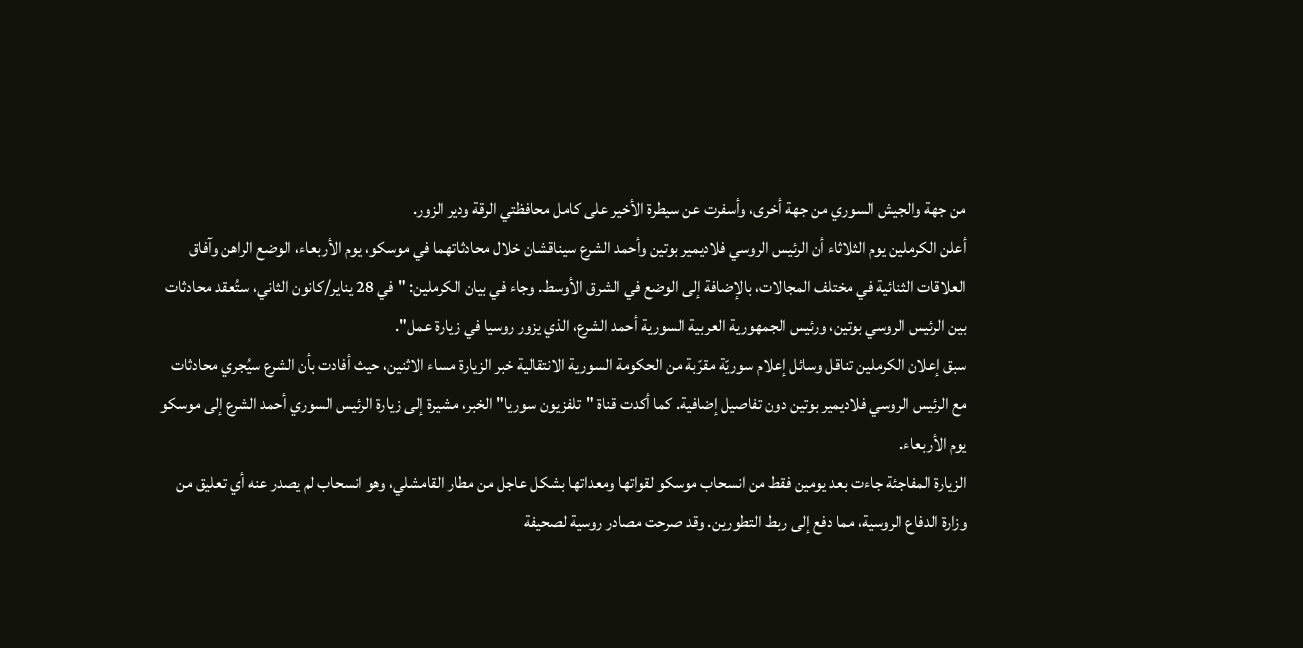من جهة والجيش السوري من جهة أخرى، وأسفرت عن سيطرة الأخير على كامل محافظتي الرقة ودير الزور.
أعلن الكرملين يوم الثلاثاء أن الرئيس الروسي فلاديمير بوتين وأحمد الشرع سيناقشان خلال محادثاتهما في موسكو، يوم الأربعاء، الوضع الراهن وآفاق العلاقات الثنائية في مختلف المجالات، بالإضافة إلى الوضع في الشرق الأوسط. وجاء في بيان الكرملين: "في 28 يناير/كانون الثاني، ستُعقد محادثات بين الرئيس الروسي بوتين، ورئيس الجمهورية العربية السورية أحمد الشرع، الذي يزور روسيا في زيارة عمل".
سبق إعلان الكرملين تناقل وسائل إعلام سوريّة مقرّبة من الحكومة السورية الانتقالية خبر الزيارة مساء الاثنين، حيث أفادت بأن الشرع سيُجري محادثات مع الرئيس الروسي فلاديمير بوتين دون تفاصيل إضافية. كما أكدت قناة "تلفزيون سوريا" الخبر، مشيرة إلى زيارة الرئيس السوري أحمد الشرع إلى موسكو يوم الأربعاء.
الزيارة المفاجئة جاءت بعد يومين فقط من انسحاب موسكو لقواتها ومعداتها بشكل عاجل من مطار القامشلي، وهو انسحاب لم يصدر عنه أي تعليق من وزارة الدفاع الروسية، مما دفع إلى ربط التطورين. وقد صرحت مصادر روسية لصحيفة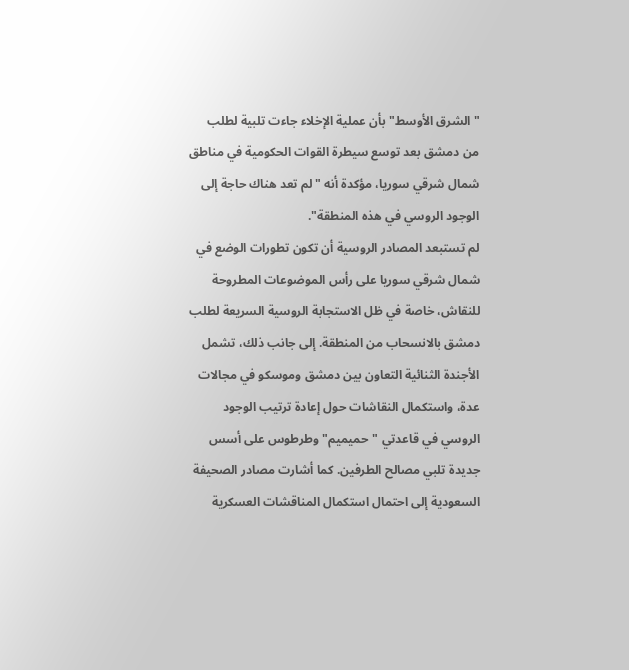"الشرق الأوسط" بأن عملية الإخلاء جاءت تلبية لطلب من دمشق بعد توسع سيطرة القوات الحكومية في مناطق شمال شرقي سوريا، مؤكدة أنه "لم تعد هناك حاجة إلى الوجود الروسي في هذه المنطقة".
لم تستبعد المصادر الروسية أن تكون تطورات الوضع في شمال شرقي سوريا على رأس الموضوعات المطروحة للنقاش، خاصة في ظل الاستجابة الروسية السريعة لطلب دمشق بالانسحاب من المنطقة. إلى جانب ذلك، تشمل الأجندة الثنائية التعاون بين دمشق وموسكو في مجالات عدة، واستكمال النقاشات حول إعادة ترتيب الوجود الروسي في قاعدتي "حميميم" وطرطوس على أسس جديدة تلبي مصالح الطرفين. كما أشارت مصادر الصحيفة السعودية إلى احتمال استكمال المناقشات العسكرية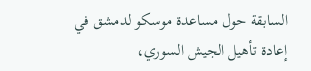السابقة حول مساعدة موسكو لدمشق في إعادة تأهيل الجيش السوري،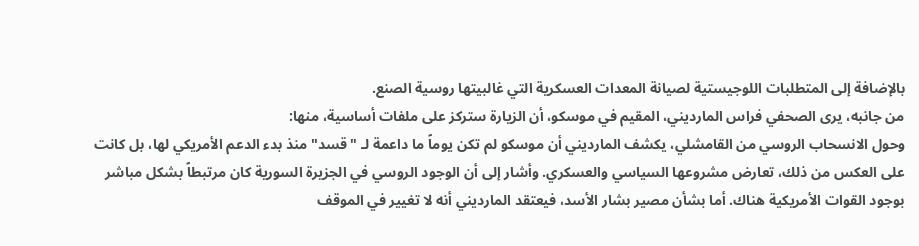بالإضافة إلى المتطلبات اللوجيستية لصيانة المعدات العسكرية التي غالبيتها روسية الصنع.
من جانبه، يرى الصحفي فراس المارديني، المقيم في موسكو، أن الزيارة ستركز على ملفات أساسية، منها:
وحول الانسحاب الروسي من القامشلي، يكشف المارديني أن موسكو لم تكن يوماً ما داعمة لـ "قسد" منذ بدء الدعم الأمريكي لها، بل كانت على العكس من ذلك، تعارض مشروعها السياسي والعسكري. وأشار إلى أن الوجود الروسي في الجزيرة السورية كان مرتبطاً بشكل مباشر بوجود القوات الأمريكية هناك. أما بشأن مصير بشار الأسد، فيعتقد المارديني أنه لا تغيير في الموقف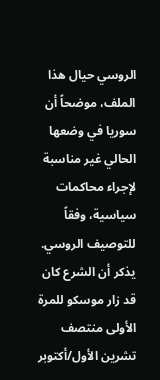الروسي حيال هذا الملف، موضحاً أن سوريا في وضعها الحالي غير مناسبة لإجراء محاكمات سياسية، وفقاً للتوصيف الروسي.
يذكر أن الشرع كان قد زار موسكو للمرة الأولى منتصف تشرين الأول/أكتوبر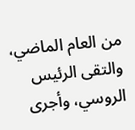من العام الماضي، والتقى الرئيس الروسي، وأجرى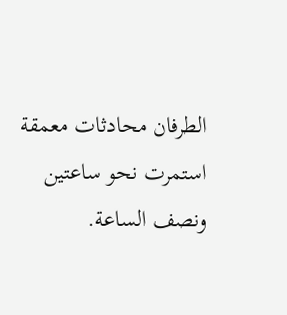الطرفان محادثات معمقة استمرت نحو ساعتين ونصف الساعة.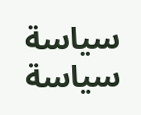سياسة
سياسة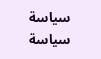سياسة
سياسة